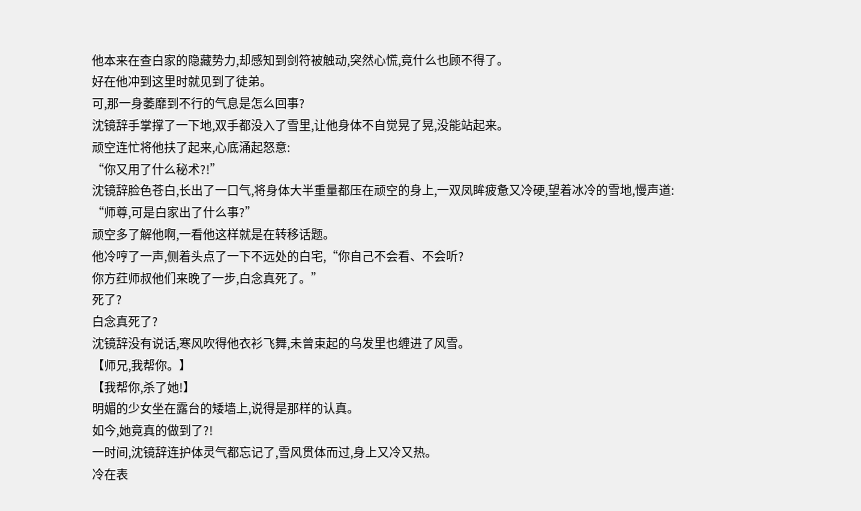他本来在查白家的隐藏势力,却感知到剑符被触动,突然心慌,竟什么也顾不得了。
好在他冲到这里时就见到了徒弟。
可,那一身萎靡到不行的气息是怎么回事?
沈镜辞手掌撑了一下地,双手都没入了雪里,让他身体不自觉晃了晃,没能站起来。
顽空连忙将他扶了起来,心底涌起怒意:
“你又用了什么秘术?!”
沈镜辞脸色苍白,长出了一口气,将身体大半重量都压在顽空的身上,一双凤眸疲惫又冷硬,望着冰冷的雪地,慢声道:
“师尊,可是白家出了什么事?”
顽空多了解他啊,一看他这样就是在转移话题。
他冷哼了一声,侧着头点了一下不远处的白宅,“你自己不会看、不会听?
你方荭师叔他们来晚了一步,白念真死了。”
死了?
白念真死了?
沈镜辞没有说话,寒风吹得他衣衫飞舞,未曾束起的乌发里也缠进了风雪。
【师兄,我帮你。】
【我帮你,杀了她!】
明媚的少女坐在露台的矮墙上,说得是那样的认真。
如今,她竟真的做到了?!
一时间,沈镜辞连护体灵气都忘记了,雪风贯体而过,身上又冷又热。
冷在表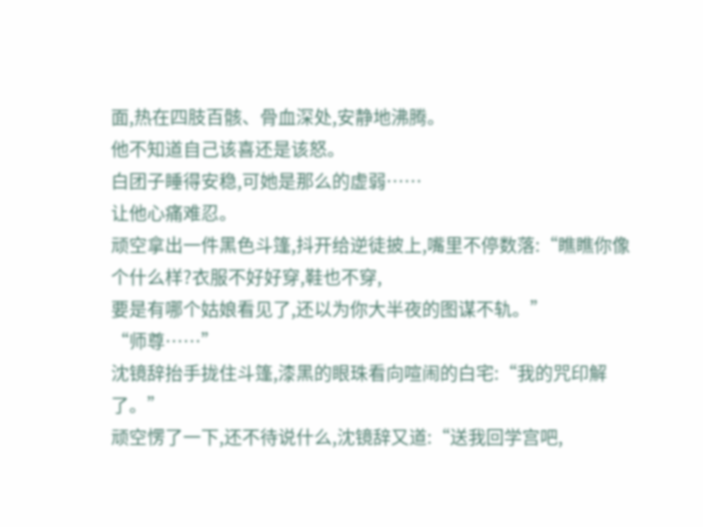面,热在四肢百骸、骨血深处,安静地沸腾。
他不知道自己该喜还是该怒。
白团子睡得安稳,可她是那么的虚弱……
让他心痛难忍。
顽空拿出一件黑色斗篷,抖开给逆徒披上,嘴里不停数落:“瞧瞧你像个什么样?衣服不好好穿,鞋也不穿,
要是有哪个姑娘看见了,还以为你大半夜的图谋不轨。”
“师尊……”
沈镜辞抬手拢住斗篷,漆黑的眼珠看向喧闹的白宅:“我的咒印解了。”
顽空愣了一下,还不待说什么,沈镜辞又道:“送我回学宫吧,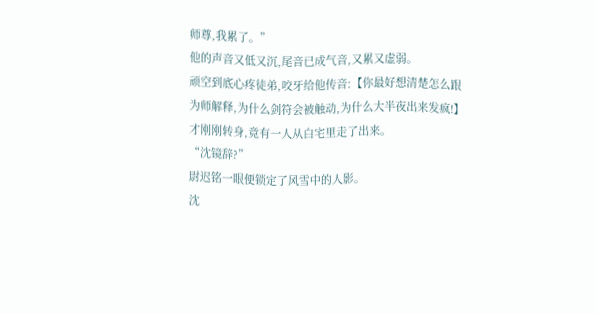师尊,我累了。”
他的声音又低又沉,尾音已成气音,又累又虚弱。
顽空到底心疼徒弟,咬牙给他传音:【你最好想清楚怎么跟为师解释,为什么剑符会被触动,为什么大半夜出来发疯!】
才刚刚转身,竟有一人从白宅里走了出来。
“沈镜辞?”
尉迟铭一眼便锁定了风雪中的人影。
沈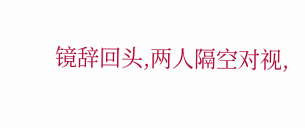镜辞回头,两人隔空对视,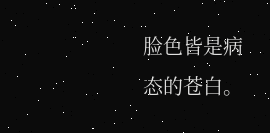脸色皆是病态的苍白。